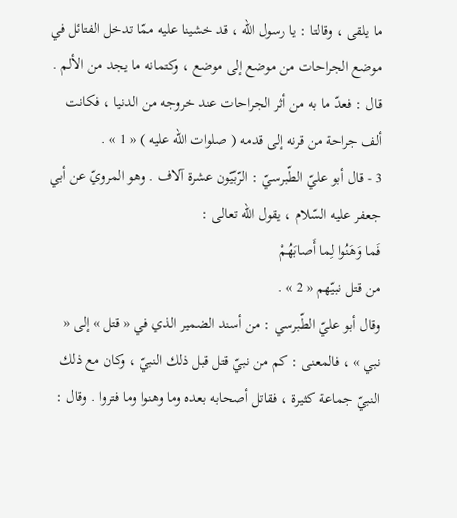ما يلقى ، وقالتا : يا رسول اللّه ، قد خشينا عليه ممّا تدخل الفتائل في موضع الجراحات من موضع إلى موضع ، وكتمانه ما يجد من الألم . قال : فعدّ ما به من أثر الجراحات عند خروجه من الدنيا ، فكانت ألف جراحة من قرنه إلى قدمه ( صلوات اللّه عليه ) « 1 » .
3 - قال أبو عليّ الطّبرسيّ : الرّبّيّون عشرة آلاف . وهو المرويّ عن أبي جعفر عليه السّلام ، يقول اللّه تعالى :
فَما وَهَنُوا لِما أَصابَهُمْ
من قتل نبيّهم « 2 » .
وقال أبو عليّ الطّبرسي : من أسند الضمير الذي في « قتل » إلى « نبي » ، فالمعنى : كم من نبيّ قتل قبل ذلك النبيّ ، وكان مع ذلك النبيّ جماعة كثيرة ، فقاتل أصحابه بعده وما وهنوا وما فتروا . وقال :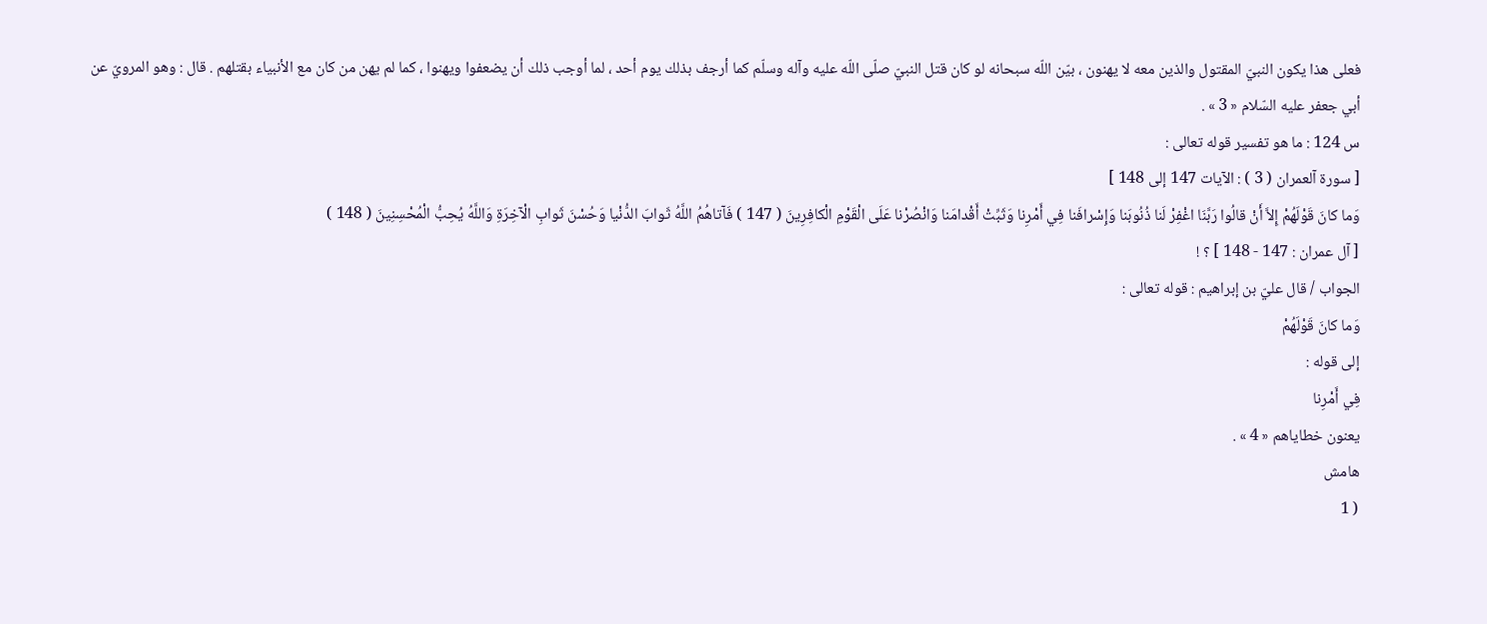فعلى هذا يكون النبيّ المقتول والذين معه لا يهنون ، بيّن اللّه سبحانه لو كان قتل النبيّ صلّى اللّه عليه وآله وسلّم كما أرجف بذلك يوم أحد ، لما أوجب ذلك أن يضعفوا ويهنوا ، كما لم يهن من كان مع الأنبياء بقتلهم . قال : وهو المرويّ عن أبي جعفر عليه السّلام « 3 » .
س 124 : ما هو تفسير قوله تعالى :
[ سورة آلعمران ( 3 ) : الآيات 147 إلى 148 ]
وَما كانَ قَوْلَهُمْ إِلاَّ أَنْ قالُوا رَبَّنَا اغْفِرْ لَنا ذُنُوبَنا وَإِسْرافَنا فِي أَمْرِنا وَثَبِّتْ أَقْدامَنا وَانْصُرْنا عَلَى الْقَوْمِ الْكافِرِينَ ( 147 ) فَآتاهُمُ اللَّهُ ثَوابَ الدُّنْيا وَحُسْنَ ثَوابِ الْآخِرَةِ وَاللَّهُ يُحِبُّ الْمُحْسِنِينَ ( 148 )
[ آل عمران : 147 - 148 ] ؟ !
الجواب / قال عليّ بن إبراهيم : قوله تعالى :
وَما كانَ قَوْلَهُمْ
إلى قوله :
فِي أَمْرِنا
يعنون خطاياهم « 4 » .
هامش
( 1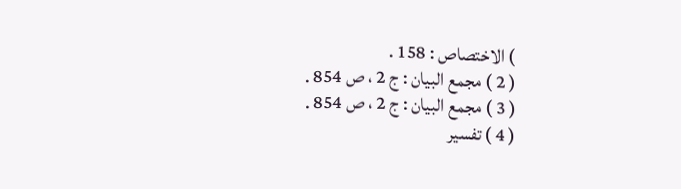) الاختصاص : 158 .
( 2 ) مجمع البيان : ج 2 ، ص 854 .
( 3 ) مجمع البيان : ج 2 ، ص 854 .
( 4 ) تفسير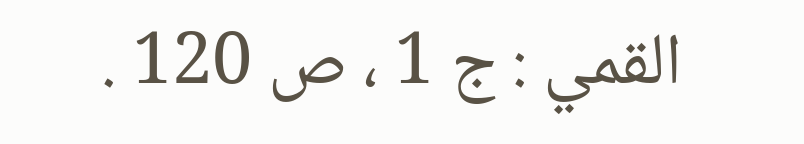القمي : ج 1 ، ص 120 .